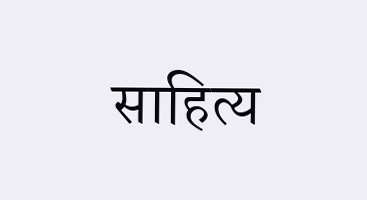साहित्य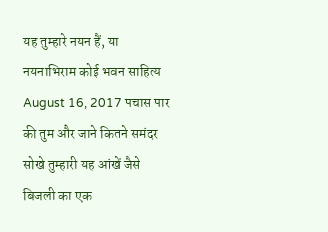यह तुम्हारे नयन हैं, या नयनाभिराम कोई भवन साहित्य August 16, 2017 पचास पार की तुम और जाने कितने समंदर सोखे तुम्हारी यह आंखें जैसे बिजली का एक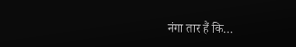नंगा तार हैं कि…